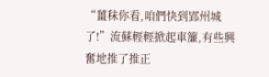“薑秣你看,咱們快到郢州城了!”流蘇輕輕掀起車簾,有些興奮地推了推正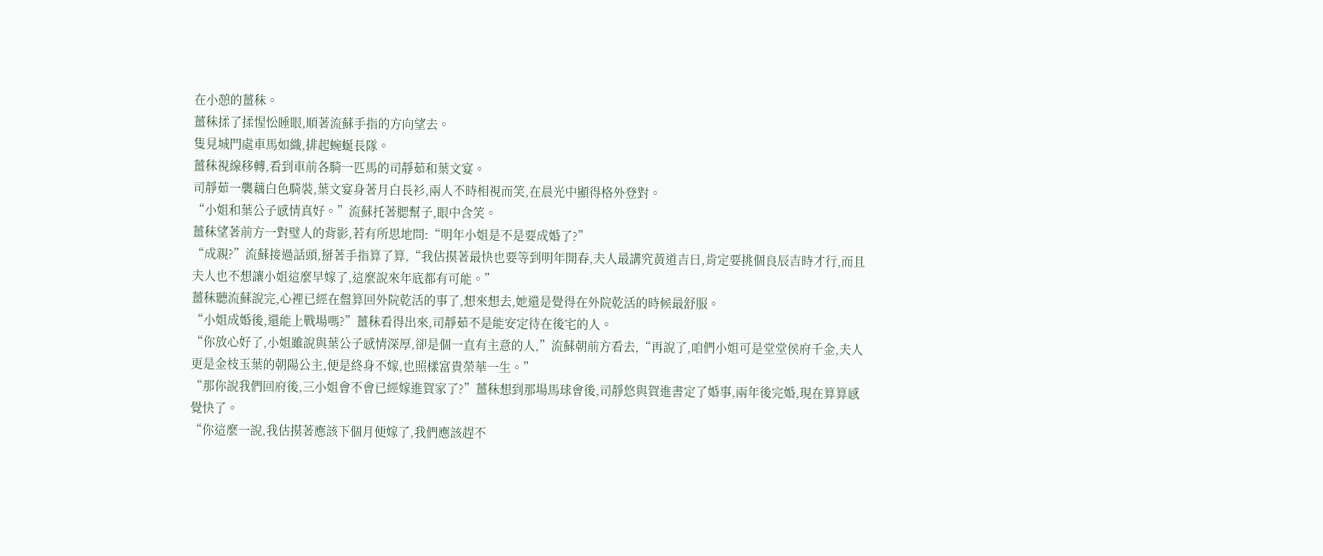在小憩的薑秣。
薑秣揉了揉惺忪睡眼,順著流蘇手指的方向望去。
隻見城門處車馬如織,排起蜿蜒長隊。
薑秣視線移轉,看到車前各騎一匹馬的司靜茹和葉文宴。
司靜茹一襲藕白色騎裝,葉文宴身著月白長衫,兩人不時相視而笑,在晨光中顯得格外登對。
“小姐和葉公子感情真好。”流蘇托著腮幫子,眼中含笑。
薑秣望著前方一對璧人的背影,若有所思地問:“明年小姐是不是要成婚了?”
“成親?”流蘇接過話頭,掰著手指算了算,“我估摸著最快也要等到明年開春,夫人最講究黃道吉日,肯定要挑個良辰吉時才行,而且夫人也不想讓小姐這麼早嫁了,這麼說來年底都有可能。”
薑秣聽流蘇說完,心裡已經在盤算回外院乾活的事了,想來想去,她還是覺得在外院乾活的時候最舒服。
“小姐成婚後,還能上戰場嗎?”薑秣看得出來,司靜茹不是能安定待在後宅的人。
“你放心好了,小姐雖說與葉公子感情深厚,卻是個一直有主意的人,”流蘇朝前方看去,“再說了,咱們小姐可是堂堂侯府千金,夫人更是金枝玉葉的朝陽公主,便是終身不嫁,也照樣富貴榮華一生。”
“那你說我們回府後,三小姐會不會已經嫁進賀家了?”薑秣想到那場馬球會後,司靜悠與賀進書定了婚事,兩年後完婚,現在算算感覺快了。
“你這麼一說,我估摸著應該下個月便嫁了,我們應該趕不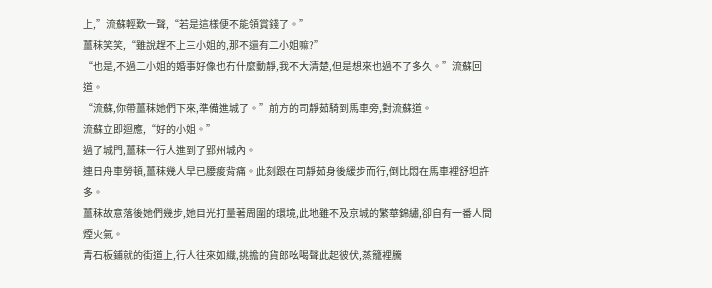上,”流蘇輕歎一聲,“若是這樣便不能領賞錢了。”
薑秣笑笑,“雖說趕不上三小姐的,那不還有二小姐嘛?”
“也是,不過二小姐的婚事好像也冇什麼動靜,我不大清楚,但是想來也過不了多久。”流蘇回道。
“流蘇,你帶薑秣她們下來,準備進城了。”前方的司靜茹騎到馬車旁,對流蘇道。
流蘇立即迴應,“好的小姐。”
過了城門,薑秣一行人進到了郢州城內。
連日舟車勞頓,薑秣幾人早已腰痠背痛。此刻跟在司靜茹身後緩步而行,倒比悶在馬車裡舒坦許多。
薑秣故意落後她們幾步,她目光打量著周圍的環境,此地雖不及京城的繁華錦繡,卻自有一番人間煙火氣。
青石板鋪就的街道上,行人往來如織,挑擔的貨郎吆喝聲此起彼伏,蒸籠裡騰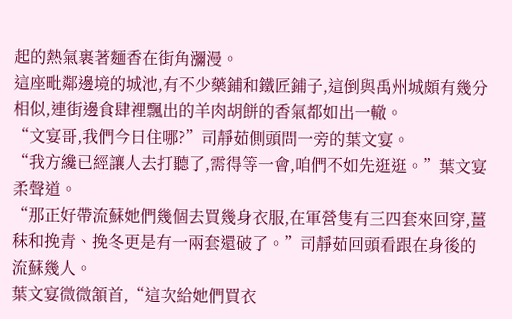起的熱氣裹著麵香在街角瀰漫。
這座毗鄰邊境的城池,有不少藥鋪和鐵匠鋪子,這倒與禹州城頗有幾分相似,連街邊食肆裡飄出的羊肉胡餅的香氣都如出一轍。
“文宴哥,我們今日住哪?”司靜茹側頭問一旁的葉文宴。
“我方纔已經讓人去打聽了,需得等一會,咱們不如先逛逛。”葉文宴柔聲道。
“那正好帶流蘇她們幾個去買幾身衣服,在軍營隻有三四套來回穿,薑秣和挽青、挽冬更是有一兩套還破了。”司靜茹回頭看跟在身後的流蘇幾人。
葉文宴微微頷首,“這次給她們買衣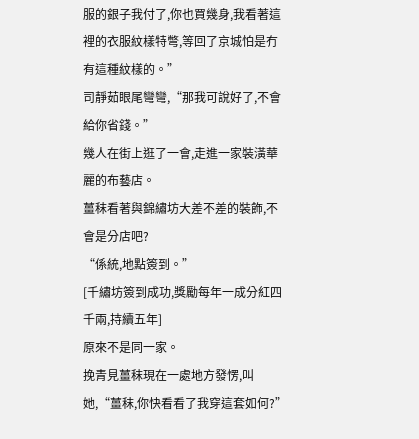服的銀子我付了,你也買幾身,我看著這裡的衣服紋樣特彆,等回了京城怕是冇有這種紋樣的。”
司靜茹眼尾彎彎,“那我可說好了,不會給你省錢。”
幾人在街上逛了一會,走進一家裝潢華麗的布藝店。
薑秣看著與錦繡坊大差不差的裝飾,不會是分店吧?
“係統,地點簽到。”
[千繡坊簽到成功,獎勵每年一成分紅四千兩,持續五年]
原來不是同一家。
挽青見薑秣現在一處地方發愣,叫她,“薑秣,你快看看了我穿這套如何?”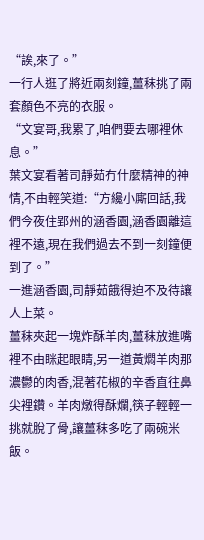“誒,來了。”
一行人逛了將近兩刻鐘,薑秣挑了兩套顏色不亮的衣服。
“文宴哥,我累了,咱們要去哪裡休息。”
葉文宴看著司靜茹冇什麼精神的神情,不由輕笑道:“方纔小廝回話,我們今夜住郢州的涵香園,涵香園離這裡不遠,現在我們過去不到一刻鐘便到了。”
一進涵香園,司靜茹餓得迫不及待讓人上菜。
薑秣夾起一塊炸酥羊肉,薑秣放進嘴裡不由眯起眼睛,另一道黃燜羊肉那濃鬱的肉香,混著花椒的辛香直往鼻尖裡鑽。羊肉燉得酥爛,筷子輕輕一挑就脫了骨,讓薑秣多吃了兩碗米飯。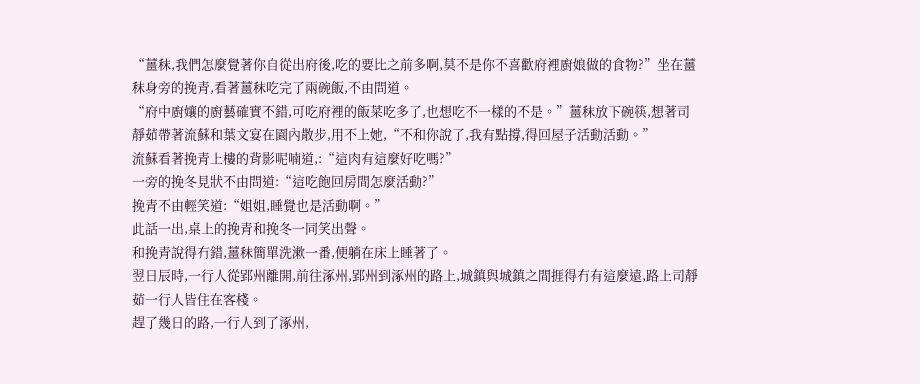“薑秣,我們怎麼覺著你自從出府後,吃的要比之前多啊,莫不是你不喜歡府裡廚娘做的食物?”坐在薑秣身旁的挽青,看著薑秣吃完了兩碗飯,不由問道。
“府中廚孃的廚藝確實不錯,可吃府裡的飯菜吃多了,也想吃不一樣的不是。”薑秣放下碗筷,想著司靜茹帶著流蘇和葉文宴在園內散步,用不上她,“不和你說了,我有點撐,得回屋子活動活動。”
流蘇看著挽青上樓的背影呢喃道,:“這肉有這麼好吃嗎?”
一旁的挽冬見狀不由問道:“這吃飽回房間怎麼活動?”
挽青不由輕笑道:“姐姐,睡覺也是活動啊。”
此話一出,桌上的挽青和挽冬一同笑出聲。
和挽青說得冇錯,薑秣簡單洗漱一番,便躺在床上睡著了。
翌日辰時,一行人從郢州離開,前往涿州,郢州到涿州的路上,城鎮與城鎮之間捱得冇有這麼遠,路上司靜茹一行人皆住在客棧。
趕了幾日的路,一行人到了涿州,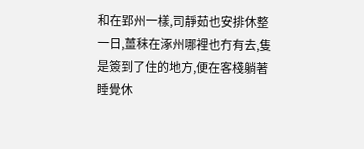和在郢州一樣,司靜茹也安排休整一日,薑秣在涿州哪裡也冇有去,隻是簽到了住的地方,便在客棧躺著睡覺休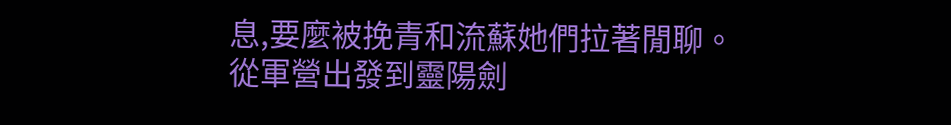息,要麼被挽青和流蘇她們拉著閒聊。
從軍營出發到靈陽劍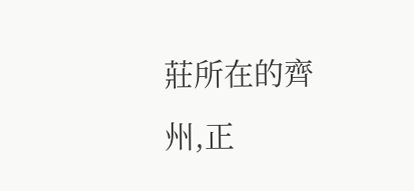莊所在的齊州,正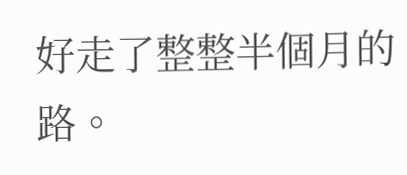好走了整整半個月的路。